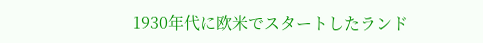1930年代に欧米でスタートしたランド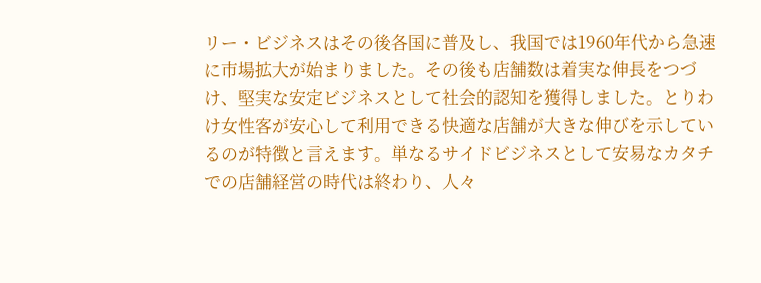リー・ビジネスはその後各国に普及し、我国では1960年代から急速に市場拡大が始まりました。その後も店舗数は着実な伸長をつづけ、堅実な安定ビジネスとして社会的認知を獲得しました。とりわけ女性客が安心して利用できる快適な店舗が大きな伸びを示しているのが特徴と言えます。単なるサイドビジネスとして安易なカタチでの店舗経営の時代は終わり、人々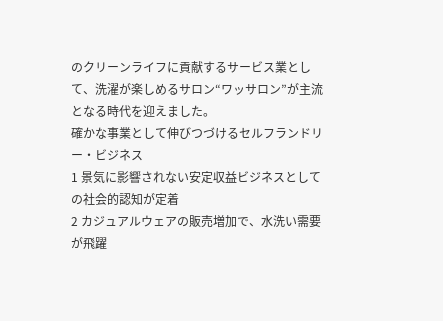のクリーンライフに貢献するサービス業として、洗濯が楽しめるサロン“ワッサロン”が主流となる時代を迎えました。
確かな事業として伸びつづけるセルフランドリー・ビジネス
1 景気に影響されない安定収益ビジネスとしての社会的認知が定着
2 カジュアルウェアの販売増加で、水洗い需要が飛躍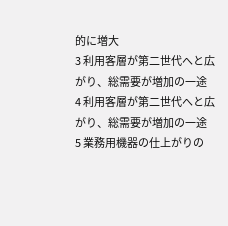的に増大
3 利用客層が第二世代へと広がり、総需要が増加の一途
4 利用客層が第二世代へと広がり、総需要が増加の一途
5 業務用機器の仕上がりの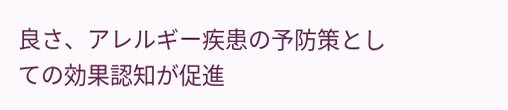良さ、アレルギー疾患の予防策としての効果認知が促進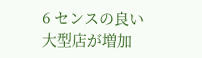6 センスの良い大型店が増加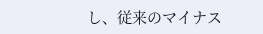し、従来のマイナス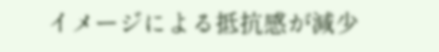イメージによる抵抗感が減少